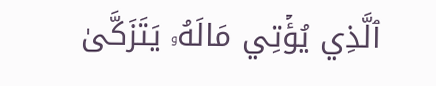ٱلَّذِي يُؤۡتِي مَالَهُۥ يَتَزَكَّىٰ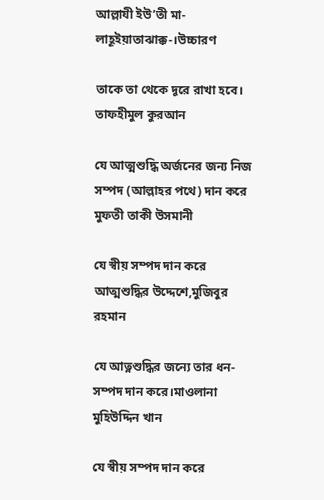আল্লাযী ইউ’তী মা-লাহূইয়াতাঝাক্ক-।উচ্চারণ

তাকে তা থেকে দূরে রাখা হবে। তাফহীমুল কুরআন

যে আত্মশুদ্ধি অর্জনের জন্য নিজ সম্পদ (আল্লাহর পথে) দান করে মুফতী তাকী উসমানী

যে স্বীয় সম্পদ দান করে আত্মশুদ্ধির উদ্দেশে,মুজিবুর রহমান

যে আত্নশুদ্ধির জন্যে তার ধন-সম্পদ দান করে।মাওলানা মুহিউদ্দিন খান

যে স্বীয় সম্পদ দান করে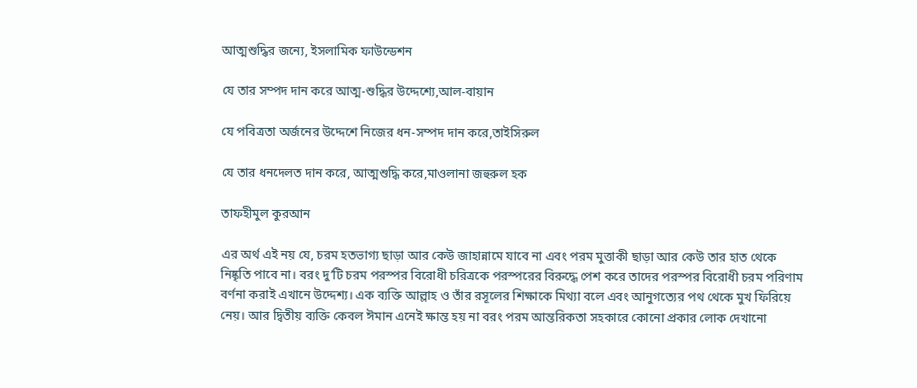আত্মশুদ্ধির জন্যে, ইসলামিক ফাউন্ডেশন

যে তার সম্পদ দান করে আত্ম-শুদ্ধির উদ্দেশ্যে,আল-বায়ান

যে পবিত্রতা অর্জনের উদ্দেশে নিজের ধন-সম্পদ দান করে,তাইসিরুল

যে তার ধনদেলত দান করে, আ‌ত্মশুদ্ধি করে,মাওলানা জহুরুল হক

তাফহীমুল কুরআন

এর অর্থ এই নয় যে, চরম হতভাগ্য ছাড়া আর কেউ জাহান্নামে যাবে না এবং পরম মুত্তাকী ছাড়া আর কেউ তার হাত থেকে নিষ্কৃতি পাবে না। বরং দু’টি চরম পরস্পর বিরোধী চরিত্রকে পরস্পরের বিরুদ্ধে পেশ করে তাদের পরস্পর বিরোধী চরম পরিণাম বর্ণনা করাই এখানে উদ্দেশ্য। এক ব্যক্তি আল্লাহ‌ ও তাঁর রসূলের শিক্ষাকে মিথ্যা বলে এবং আনুগত্যের পথ থেকে মুখ ফিরিয়ে নেয়। আর দ্বিতীয় ব্যক্তি কেবল ঈমান এনেই ক্ষান্ত হয় না বরং পরম আন্তরিকতা সহকারে কোনো প্রকার লোক দেখানো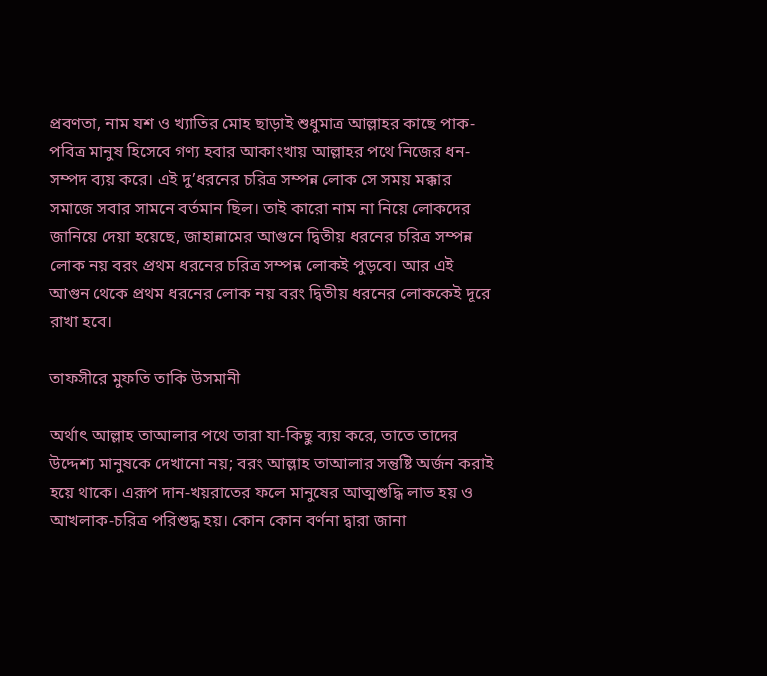প্রবণতা, নাম যশ ও খ্যাতির মোহ ছাড়াই শুধুমাত্র আল্লাহর কাছে পাক-পবিত্র মানুষ হিসেবে গণ্য হবার আকাংখায় আল্লাহর পথে নিজের ধন-সম্পদ ব্যয় করে। এই দু’ধরনের চরিত্র সম্পন্ন লোক সে সময় মক্কার সমাজে সবার সামনে বর্তমান ছিল। তাই কারো নাম না নিয়ে লোকদের জানিয়ে দেয়া হয়েছে, জাহান্নামের আগুনে দ্বিতীয় ধরনের চরিত্র সম্পন্ন লোক নয় বরং প্রথম ধরনের চরিত্র সম্পন্ন লোকই পুড়বে। আর এই আগুন থেকে প্রথম ধরনের লোক নয় বরং দ্বিতীয় ধরনের লোককেই দূরে রাখা হবে।

তাফসীরে মুফতি তাকি উসমানী

অর্থাৎ আল্লাহ তাআলার পথে তারা যা-কিছু ব্যয় করে, তাতে তাদের উদ্দেশ্য মানুষকে দেখানো নয়; বরং আল্লাহ তাআলার সন্তুষ্টি অর্জন করাই হয়ে থাকে। এরূপ দান-খয়রাতের ফলে মানুষের আত্মশুদ্ধি লাভ হয় ও আখলাক-চরিত্র পরিশুদ্ধ হয়। কোন কোন বর্ণনা দ্বারা জানা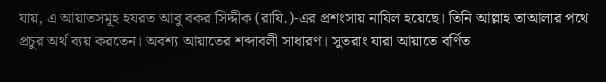যায়, এ আয়াতসমূহ হযরত আবু বকর সিদ্দীক (রাযি.)-এর প্রশংসায় নাযিল হয়েছে। তিনি আল্লাহ তাআলার পথে প্রচুর অর্থ ব্যয় করতেন। অবশ্য আয়াতের শব্দাবলী সাধারণ। সুতরাং যারা আয়াতে বর্ণিত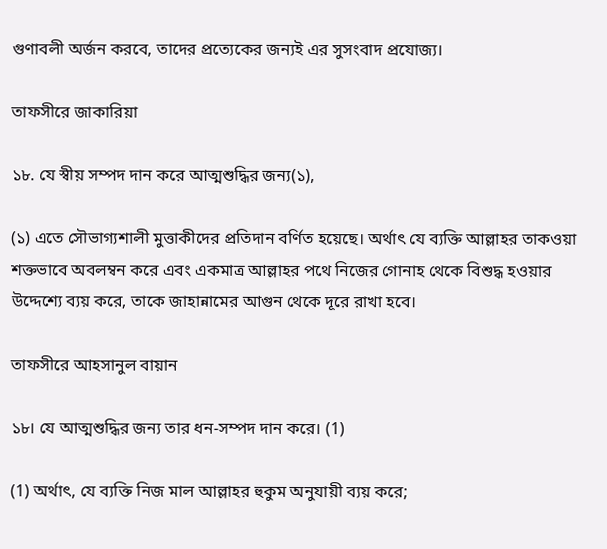গুণাবলী অর্জন করবে, তাদের প্রত্যেকের জন্যই এর সুসংবাদ প্রযোজ্য।

তাফসীরে জাকারিয়া

১৮. যে স্বীয় সম্পদ দান করে আত্মশুদ্ধির জন্য(১),

(১) এতে সৌভাগ্যশালী মুত্তাকীদের প্রতিদান বর্ণিত হয়েছে। অর্থাৎ যে ব্যক্তি আল্লাহর তাকওয়া শক্তভাবে অবলম্বন করে এবং একমাত্র আল্লাহর পথে নিজের গোনাহ থেকে বিশুদ্ধ হওয়ার উদ্দেশ্যে ব্যয় করে, তাকে জাহান্নামের আগুন থেকে দূরে রাখা হবে।

তাফসীরে আহসানুল বায়ান

১৮। যে আত্মশুদ্ধির জন্য তার ধন-সম্পদ দান করে। (1)

(1) অর্থাৎ, যে ব্যক্তি নিজ মাল আল্লাহর হুকুম অনুযায়ী ব্যয় করে;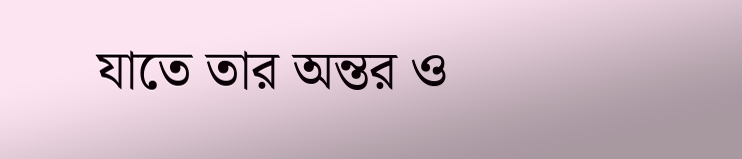যাতে তার অন্তর ও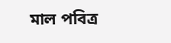মাল পবিত্র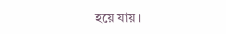হয়ে যায়।